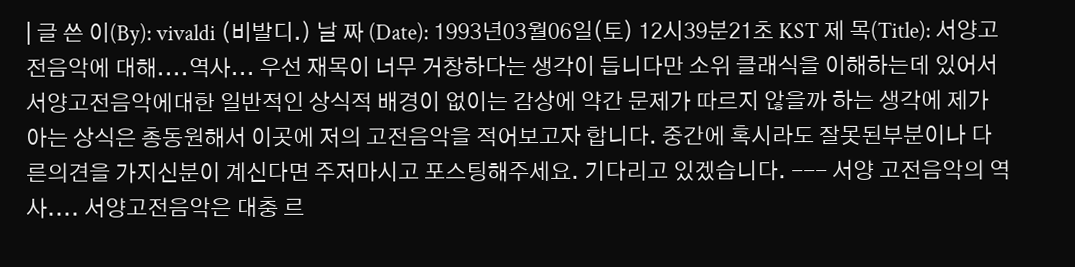| 글 쓴 이(By): vivaldi (비발디.) 날 짜 (Date): 1993년03월06일(토) 12시39분21초 KST 제 목(Title): 서양고전음악에 대해....역사... 우선 재목이 너무 거창하다는 생각이 듭니다만 소위 클래식을 이해하는데 있어서 서양고전음악에대한 일반적인 상식적 배경이 없이는 감상에 약간 문제가 따르지 않을까 하는 생각에 제가 아는 상식은 총동원해서 이곳에 저의 고전음악을 적어보고자 합니다. 중간에 혹시라도 잘못된부분이나 다른의견을 가지신분이 계신다면 주저마시고 포스팅해주세요. 기다리고 있겠습니다. --- 서양 고전음악의 역사.... 서양고전음악은 대충 르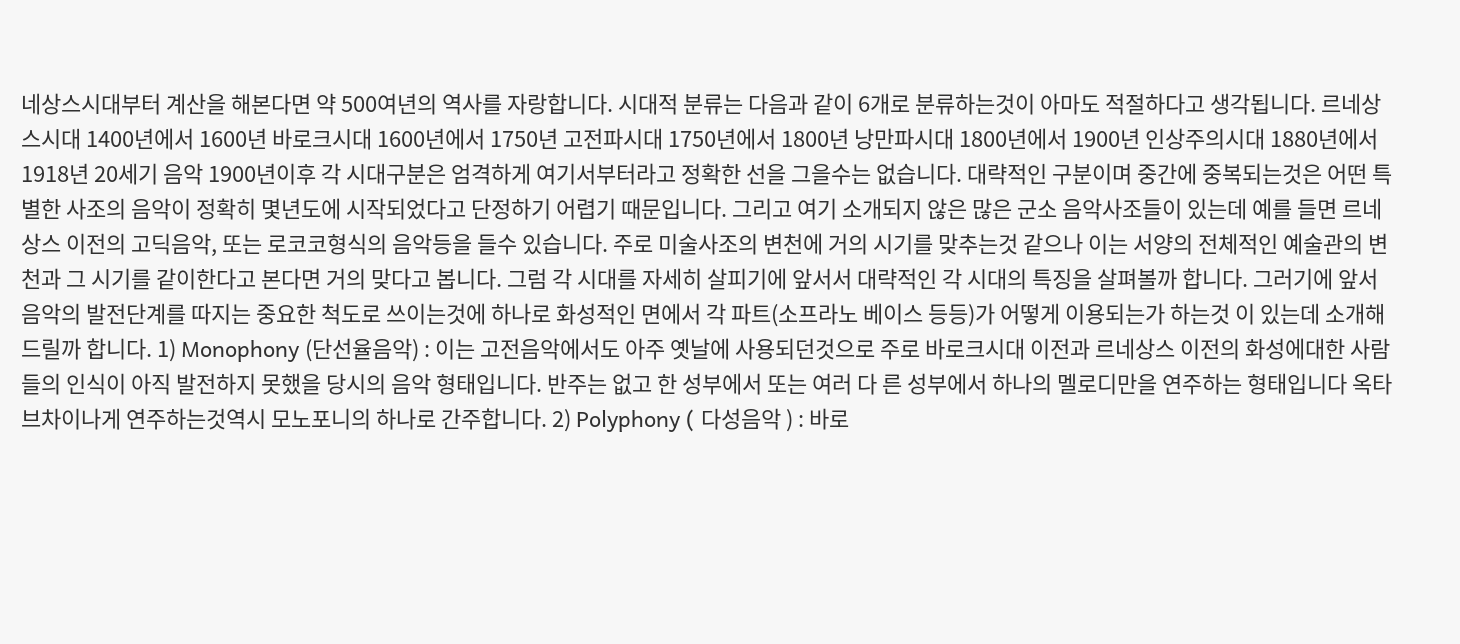네상스시대부터 계산을 해본다면 약 500여년의 역사를 자랑합니다. 시대적 분류는 다음과 같이 6개로 분류하는것이 아마도 적절하다고 생각됩니다. 르네상스시대 1400년에서 1600년 바로크시대 1600년에서 1750년 고전파시대 1750년에서 1800년 낭만파시대 1800년에서 1900년 인상주의시대 1880년에서 1918년 20세기 음악 1900년이후 각 시대구분은 엄격하게 여기서부터라고 정확한 선을 그을수는 없습니다. 대략적인 구분이며 중간에 중복되는것은 어떤 특별한 사조의 음악이 정확히 몇년도에 시작되었다고 단정하기 어렵기 때문입니다. 그리고 여기 소개되지 않은 많은 군소 음악사조들이 있는데 예를 들면 르네상스 이전의 고딕음악, 또는 로코코형식의 음악등을 들수 있습니다. 주로 미술사조의 변천에 거의 시기를 맞추는것 같으나 이는 서양의 전체적인 예술관의 변천과 그 시기를 같이한다고 본다면 거의 맞다고 봅니다. 그럼 각 시대를 자세히 살피기에 앞서서 대략적인 각 시대의 특징을 살펴볼까 합니다. 그러기에 앞서 음악의 발전단계를 따지는 중요한 척도로 쓰이는것에 하나로 화성적인 면에서 각 파트(소프라노 베이스 등등)가 어떻게 이용되는가 하는것 이 있는데 소개해 드릴까 합니다. 1) Monophony (단선율음악) : 이는 고전음악에서도 아주 옛날에 사용되던것으로 주로 바로크시대 이전과 르네상스 이전의 화성에대한 사람들의 인식이 아직 발전하지 못했을 당시의 음악 형태입니다. 반주는 없고 한 성부에서 또는 여러 다 른 성부에서 하나의 멜로디만을 연주하는 형태입니다 옥타브차이나게 연주하는것역시 모노포니의 하나로 간주합니다. 2) Polyphony ( 다성음악 ) : 바로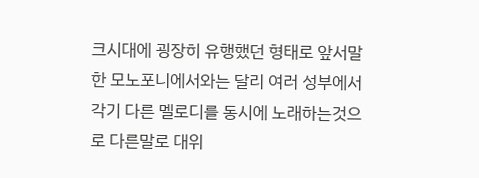크시대에 굉장히 유행했던 형태로 앞서말한 모노포니에서와는 달리 여러 성부에서 각기 다른 멜로디를 동시에 노래하는것으로 다른말로 대위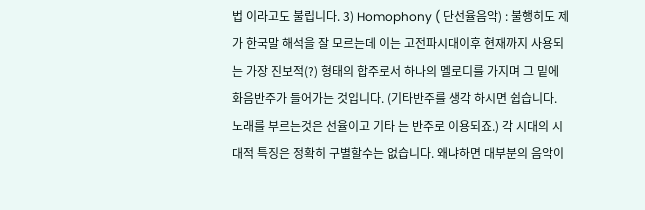법 이라고도 불립니다. 3) Homophony ( 단선율음악) : 불행히도 제가 한국말 해석을 잘 모르는데 이는 고전파시대이후 현재까지 사용되는 가장 진보적(?) 형태의 합주로서 하나의 멜로디를 가지며 그 밑에 화음반주가 들어가는 것입니다. (기타반주를 생각 하시면 쉽습니다. 노래를 부르는것은 선율이고 기타 는 반주로 이용되죠.) 각 시대의 시대적 특징은 정확히 구별할수는 없습니다. 왜냐하면 대부분의 음악이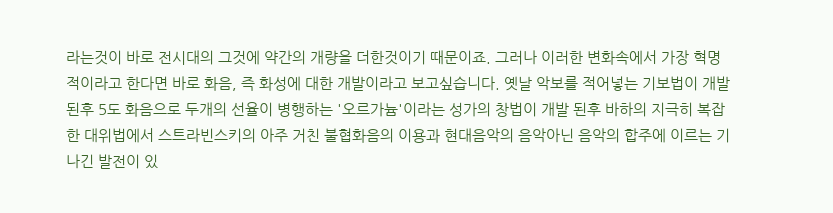라는것이 바로 전시대의 그것에 약간의 개량을 더한것이기 때문이죠. 그러나 이러한 변화속에서 가장 혁명적이라고 한다면 바로 화음, 즉 화성에 대한 개발이라고 보고싶습니다. 옛날 악보를 적어넣는 기보법이 개발된후 5도 화음으로 두개의 선율이 병행하는 '오르가늄'이라는 성가의 창법이 개발 된후 바하의 지극히 복잡한 대위법에서 스트라빈스키의 아주 거친 불협화음의 이용과 현대음악의 음악아닌 음악의 합주에 이르는 기나긴 발전이 있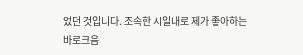었던 것입니다. 조속한 시일내로 제가 좋아하는 바로크음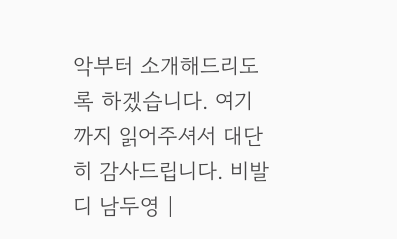악부터 소개해드리도록 하겠습니다. 여기까지 읽어주셔서 대단히 감사드립니다. 비발디 남두영 |